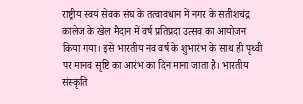राष्ट्रीय स्वयं सेवक संघ के तत्वावधान में नगर के सतीशचंद्र कालेज के खेल मैदान में वर्ष प्रतिप्रदा उत्सव का आयोजन किया गया। इसे भारतीय नव वर्ष के शुभारंभ के साथ ही पृथ्वी पर मानव सृष्टि का आरंभ का दिन माना जाता है। भारतीय संस्कृति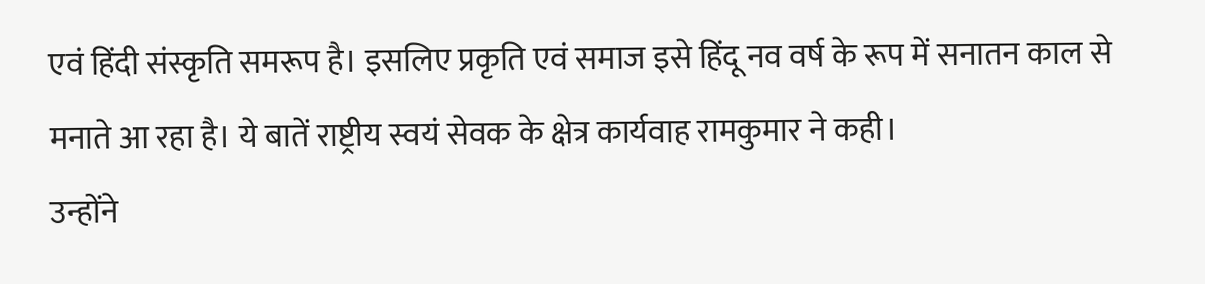एवं हिंदी संस्कृति समरूप है। इसलिए प्रकृति एवं समाज इसे हिंदू नव वर्ष के रूप में सनातन काल से मनाते आ रहा है। ये बातें राष्ट्रीय स्वयं सेवक के क्षेत्र कार्यवाह रामकुमार ने कही।
उन्होंने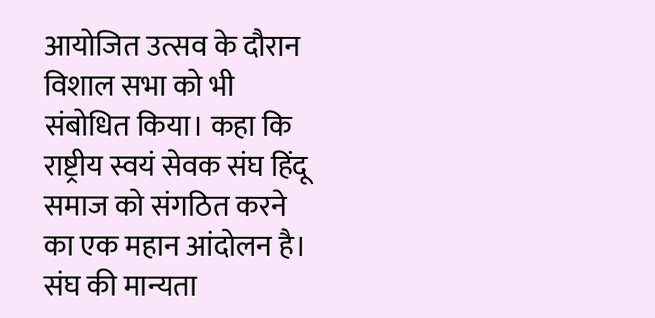आयोजित उत्सव के दौरान विशाल सभा को भी संबोधित किया। कहा कि राष्ट्रीय स्वयं सेवक संघ हिंदू समाज को संगठित करने का एक महान आंदोलन है। संघ की मान्यता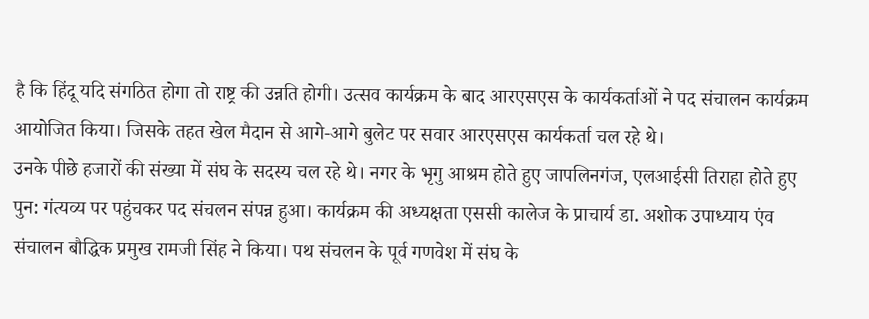है कि हिंदू यदि संगठित होगा तो राष्ट्र की उन्नति होगी। उत्सव कार्यक्रम के बाद आरएसएस के कार्यकर्ताओं ने पद संचालन कार्यक्रम आयोजित किया। जिसके तहत खेल मैदान से आगे-आगे बुलेट पर सवार आरएसएस कार्यकर्ता चल रहे थे।
उनके पीछे हजारों की संख्या में संघ के सदस्य चल रहे थे। नगर के भृगु आश्रम होते हुए जापलिनगंज, एलआईसी तिराहा होते हुए पुन: गंत्यव्य पर पहुंचकर पद संचलन संपन्न हुआ। कार्यक्रम की अध्यक्षता एससी कालेज के प्राचार्य डा. अशोक उपाध्याय एंव संचालन बौद्धिक प्रमुख रामजी सिंह ने किया। पथ संचलन के पूर्व गणवेश में संघ के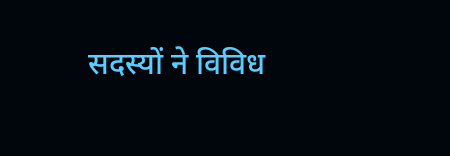सदस्यों ने विविध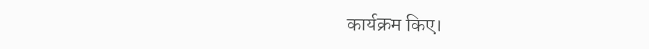कार्यक्रम किए।